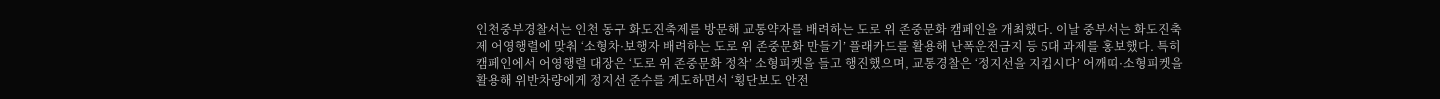인천중부경찰서는 인천 동구 화도진축제를 방문해 교통약자를 배려하는 도로 위 존중문화 캠페인을 개최했다. 이날 중부서는 화도진축제 어영행렬에 맞춰 ‘소형차·보행자 배려하는 도로 위 존중문화 만들기’ 플래카드를 활용해 난폭운전금지 등 5대 과제를 홍보했다. 특히 캠페인에서 어영행렬 대장은 ‘도로 위 존중문화 정착’ 소형피켓을 들고 행진했으며, 교통경찰은 ‘정지선을 지킵시다’ 어깨띠·소형피켓을 활용해 위반차량에게 정지선 준수를 계도하면서 ‘횡단보도 안전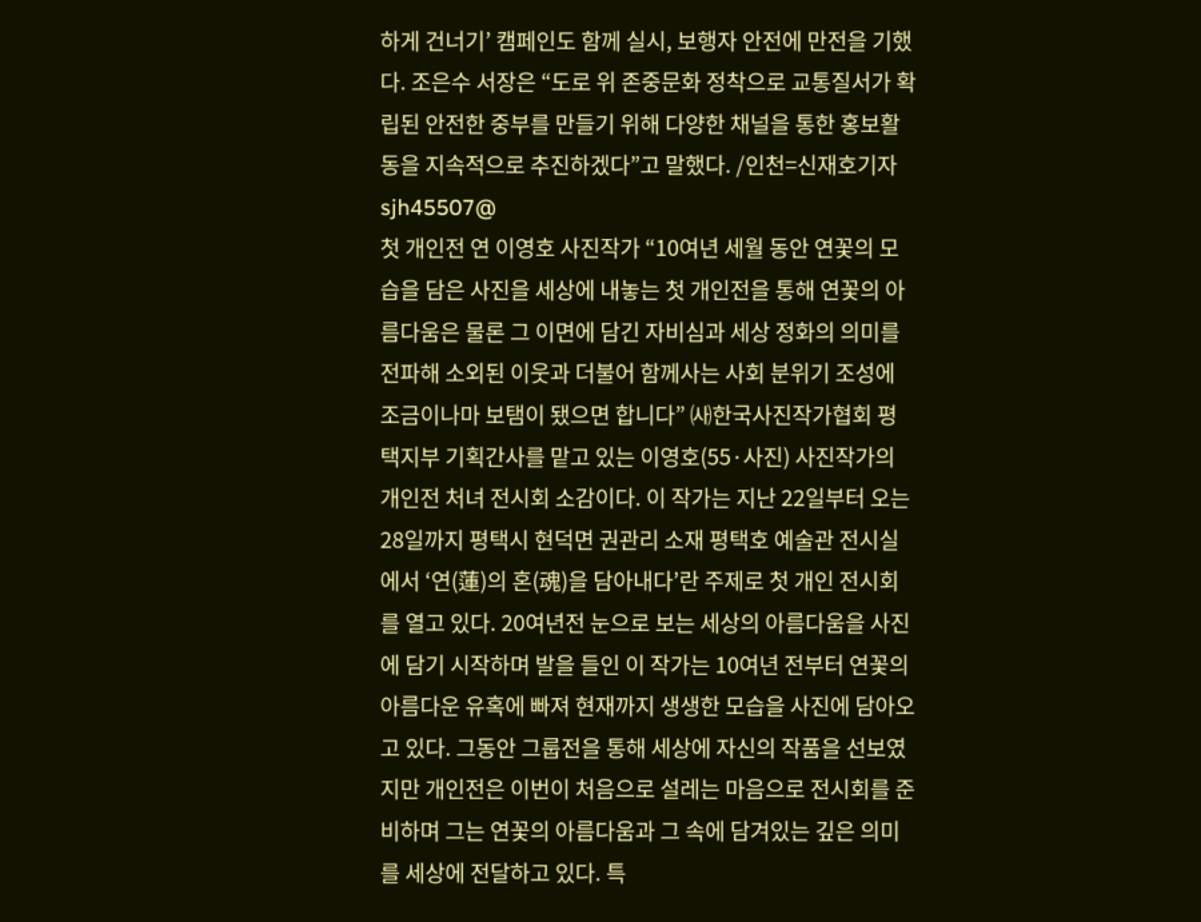하게 건너기’ 캠페인도 함께 실시, 보행자 안전에 만전을 기했다. 조은수 서장은 “도로 위 존중문화 정착으로 교통질서가 확립된 안전한 중부를 만들기 위해 다양한 채널을 통한 홍보활동을 지속적으로 추진하겠다”고 말했다. /인천=신재호기자 sjh45507@
첫 개인전 연 이영호 사진작가 “10여년 세월 동안 연꽃의 모습을 담은 사진을 세상에 내놓는 첫 개인전을 통해 연꽃의 아름다움은 물론 그 이면에 담긴 자비심과 세상 정화의 의미를 전파해 소외된 이웃과 더불어 함께사는 사회 분위기 조성에 조금이나마 보탬이 됐으면 합니다” ㈔한국사진작가협회 평택지부 기획간사를 맡고 있는 이영호(55·사진) 사진작가의 개인전 처녀 전시회 소감이다. 이 작가는 지난 22일부터 오는 28일까지 평택시 현덕면 권관리 소재 평택호 예술관 전시실에서 ‘연(蓮)의 혼(魂)을 담아내다’란 주제로 첫 개인 전시회를 열고 있다. 20여년전 눈으로 보는 세상의 아름다움을 사진에 담기 시작하며 발을 들인 이 작가는 10여년 전부터 연꽃의 아름다운 유혹에 빠져 현재까지 생생한 모습을 사진에 담아오고 있다. 그동안 그룹전을 통해 세상에 자신의 작품을 선보였지만 개인전은 이번이 처음으로 설레는 마음으로 전시회를 준비하며 그는 연꽃의 아름다움과 그 속에 담겨있는 깊은 의미를 세상에 전달하고 있다. 특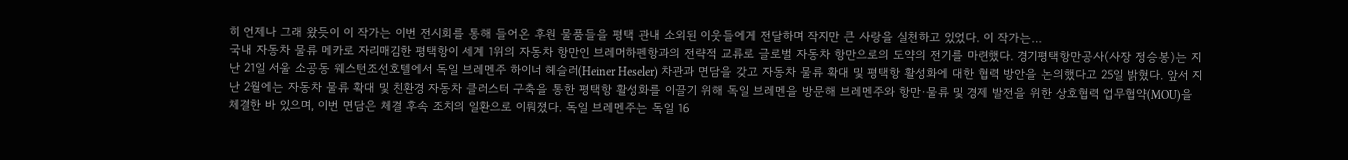히 언제나 그래 왔듯이 이 작가는 이번 전시회를 통해 들어온 후원 물품들을 평택 관내 소외된 이웃들에게 전달하며 작지만 큰 사랑을 실천하고 있었다. 이 작가는…
국내 자동차 물류 메카로 자리매김한 평택항이 세계 1위의 자동차 항만인 브레머하펜항과의 전략적 교류로 글로벌 자동차 항만으로의 도약의 전기를 마련했다. 경기평택항만공사(사장 정승봉)는 지난 21일 서울 소공동 웨스턴조선호텔에서 독일 브레멘주 하이너 헤슬러(Heiner Heseler) 차관과 면담을 갖고 자동차 물류 확대 및 평택항 활성화에 대한 협력 방안을 논의했다고 25일 밝혔다. 앞서 지난 2월에는 자동차 물류 확대 및 친환경 자동차 클러스터 구축을 통한 평택항 활성화를 이끌기 위해 독일 브레멘을 방문해 브레멘주와 항만·물류 및 경제 발전을 위한 상호협력 업무협약(MOU)을 체결한 바 있으며, 이번 면담은 체결 후속 조치의 일환으로 이뤄졌다. 독일 브레멘주는 독일 16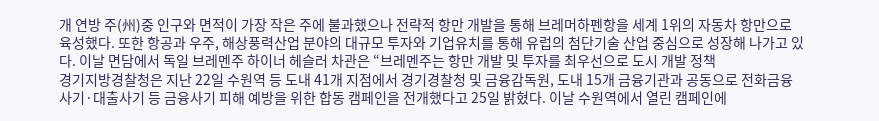개 연방 주(州)중 인구와 면적이 가장 작은 주에 불과했으나 전략적 항만 개발을 통해 브레머하펜항을 세계 1위의 자동차 항만으로 육성했다. 또한 항공과 우주, 해상풍력산업 분야의 대규모 투자와 기업유치를 통해 유럽의 첨단기술 산업 중심으로 성장해 나가고 있다. 이날 면담에서 독일 브레멘주 하이너 헤슬러 차관은 “브레멘주는 항만 개발 및 투자를 최우선으로 도시 개발 정책
경기지방경찰청은 지난 22일 수원역 등 도내 41개 지점에서 경기경찰청 및 금융감독원, 도내 15개 금융기관과 공동으로 전화금융사기·대출사기 등 금융사기 피해 예방을 위한 합동 캠페인을 전개했다고 25일 밝혔다. 이날 수원역에서 열린 캠페인에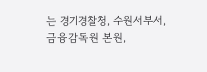는 경기경찰청, 수원서부서, 금융감독원 본원,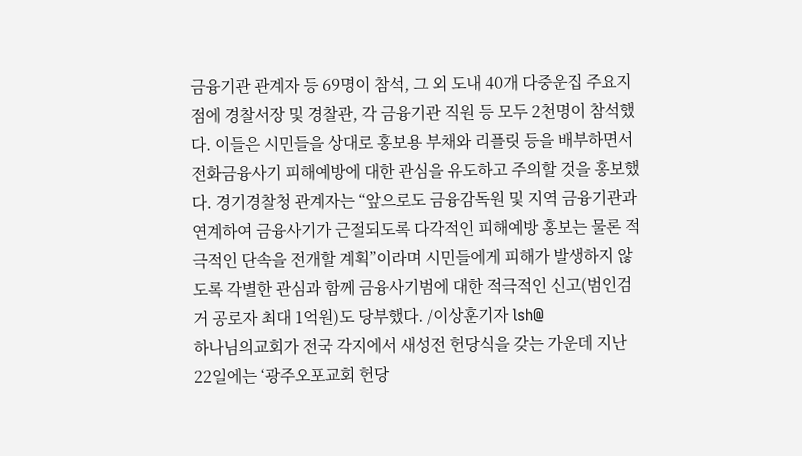금융기관 관계자 등 69명이 참석, 그 외 도내 40개 다중운집 주요지점에 경찰서장 및 경찰관, 각 금융기관 직원 등 모두 2천명이 참석했다. 이들은 시민들을 상대로 홍보용 부채와 리플릿 등을 배부하면서 전화금융사기 피해예방에 대한 관심을 유도하고 주의할 것을 홍보했다. 경기경찰청 관계자는 “앞으로도 금융감독원 및 지역 금융기관과 연계하여 금융사기가 근절되도록 다각적인 피해예방 홍보는 물론 적극적인 단속을 전개할 계획”이라며 시민들에게 피해가 발생하지 않도록 각별한 관심과 함께 금융사기범에 대한 적극적인 신고(범인검거 공로자 최대 1억원)도 당부했다. /이상훈기자 lsh@
하나님의교회가 전국 각지에서 새성전 헌당식을 갖는 가운데 지난 22일에는 ‘광주오포교회 헌당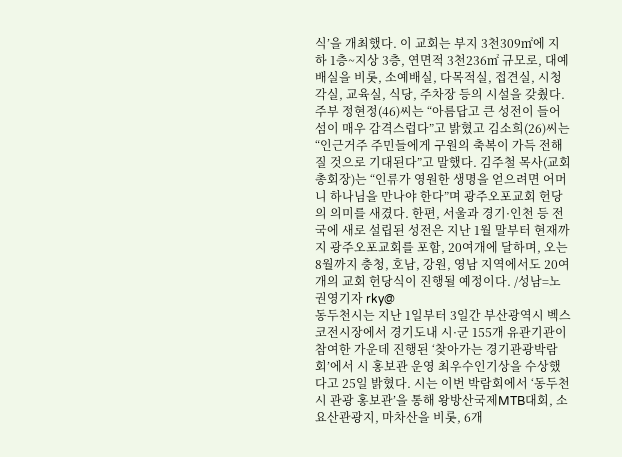식’을 개최했다. 이 교회는 부지 3천309㎡에 지하 1층~지상 3층, 연면적 3천236㎡ 규모로, 대예배실을 비롯, 소예배실, 다목적실, 접견실, 시청각실, 교육실, 식당, 주차장 등의 시설을 갖췄다. 주부 정현정(46)씨는 “아름답고 큰 성전이 들어섬이 매우 감격스럽다”고 밝혔고 김소희(26)씨는 “인근거주 주민들에게 구원의 축복이 가득 전해질 것으로 기대된다”고 말했다. 김주철 목사(교회 총회장)는 “인류가 영원한 생명을 얻으려면 어머니 하나님을 만나야 한다”며 광주오포교회 헌당의 의미를 새겼다. 한편, 서울과 경기·인천 등 전국에 새로 설립된 성전은 지난 1월 말부터 현재까지 광주오포교회를 포함, 20여개에 달하며, 오는 8월까지 충청, 호남, 강원, 영남 지역에서도 20여개의 교회 헌당식이 진행될 예정이다. /성남=노권영기자 rky@
동두천시는 지난 1일부터 3일간 부산광역시 벡스코전시장에서 경기도내 시·군 155개 유관기관이 참여한 가운데 진행된 ‘찾아가는 경기관광박람회’에서 시 홍보관 운영 최우수인기상을 수상했다고 25일 밝혔다. 시는 이번 박람회에서 ‘동두천시 관광 홍보관’을 통해 왕방산국제MTB대회, 소요산관광지, 마차산을 비롯, 6개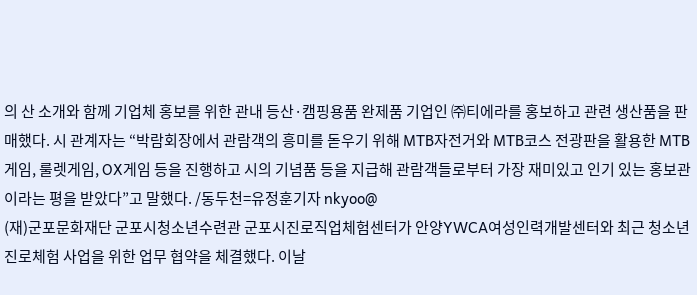의 산 소개와 함께 기업체 홍보를 위한 관내 등산·캠핑용품 완제품 기업인 ㈜티에라를 홍보하고 관련 생산품을 판매했다. 시 관계자는 “박람회장에서 관람객의 흥미를 돋우기 위해 MTB자전거와 MTB코스 전광판을 활용한 MTB게임, 룰렛게임, OX게임 등을 진행하고 시의 기념품 등을 지급해 관람객들로부터 가장 재미있고 인기 있는 홍보관이라는 평을 받았다”고 말했다. /동두천=유정훈기자 nkyoo@
(재)군포문화재단 군포시청소년수련관 군포시진로직업체험센터가 안양YWCA여성인력개발센터와 최근 청소년 진로체험 사업을 위한 업무 협약을 체결했다. 이날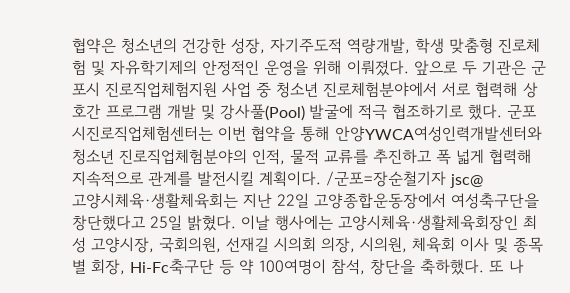협약은 청소년의 건강한 성장, 자기주도적 역량개발, 학생 맞춤형 진로체험 및 자유학기제의 안정적인 운영을 위해 이뤄졌다. 앞으로 두 기관은 군포시 진로직업체험지원 사업 중 청소년 진로체험분야에서 서로 협력해 상호간 프로그램 개발 및 강사풀(Pool) 발굴에 적극 협조하기로 했다. 군포시진로직업체험센터는 이번 협약을 통해 안양YWCA여성인력개발센터와 청소년 진로직업체험분야의 인적, 물적 교류를 추진하고 폭 넓게 협력해 지속적으로 관계를 발전시킬 계획이다. /군포=장순철기자 jsc@
고양시체육·생활체육회는 지난 22일 고양종합운동장에서 여성축구단을 창단했다고 25일 밝혔다. 이날 행사에는 고양시체육·생활체육회장인 최성 고양시장, 국회의원, 선재길 시의회 의장, 시의원, 체육회 이사 및 종목별 회장, Hi-Fc축구단 등 약 100여명이 참석, 창단을 축하했다. 또 나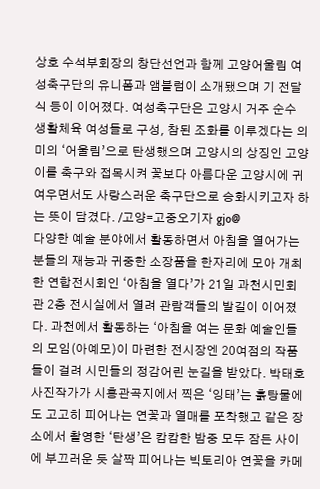상호 수석부회장의 창단선언과 함께 고양어울림 여성축구단의 유니폼과 앰블럼이 소개됐으며 기 전달식 등이 이어졌다. 여성축구단은 고양시 거주 순수 생활체육 여성들로 구성, 참된 조화를 이루겠다는 의미의 ‘어울림’으로 탄생했으며 고양시의 상징인 고양이를 축구와 접목시켜 꽃보다 아름다운 고양시에 귀여우면서도 사랑스러운 축구단으로 승화시키고자 하는 뜻이 담겼다. /고양=고중오기자 gjo@
다양한 예술 분야에서 활동하면서 아침을 열어가는 분들의 재능과 귀중한 소장품을 한자리에 모아 개최한 연합전시회인 ‘아침을 열다’가 21일 과천시민회관 2층 전시실에서 열려 관람객들의 발길이 이어졌다. 과천에서 활동하는 ‘아침을 여는 문화 예술인들의 모임(아예모)이 마련한 전시장엔 20여점의 작품들이 걸려 시민들의 정감어린 눈길을 받았다. 박태호 사진작가가 시흥관곡지에서 찍은 ‘잉태’는 흙탕물에도 고고히 피어나는 연꽃과 열매를 포착했고 같은 장소에서 촬영한 ‘탄생’은 캄캄한 밤중 모두 잠든 사이에 부끄러운 듯 살짝 피어나는 빅토리아 연꽃을 카메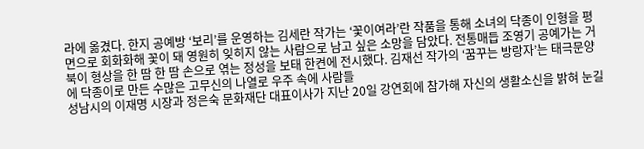라에 옮겼다. 한지 공예방 ‘보리’를 운영하는 김세란 작가는 ‘꽃이여라’란 작품을 통해 소녀의 닥종이 인형을 평면으로 회화화해 꽃이 돼 영원히 잊히지 않는 사람으로 남고 싶은 소망을 담았다. 전통매듭 조영기 공예가는 거북이 형상을 한 땀 한 땀 손으로 엮는 정성을 보태 한켠에 전시했다. 김재선 작가의 ‘꿈꾸는 방랑자’는 태극문양에 닥종이로 만든 수많은 고무신의 나열로 우주 속에 사람들
성남시의 이재명 시장과 정은숙 문화재단 대표이사가 지난 20일 강연회에 참가해 자신의 생활소신을 밝혀 눈길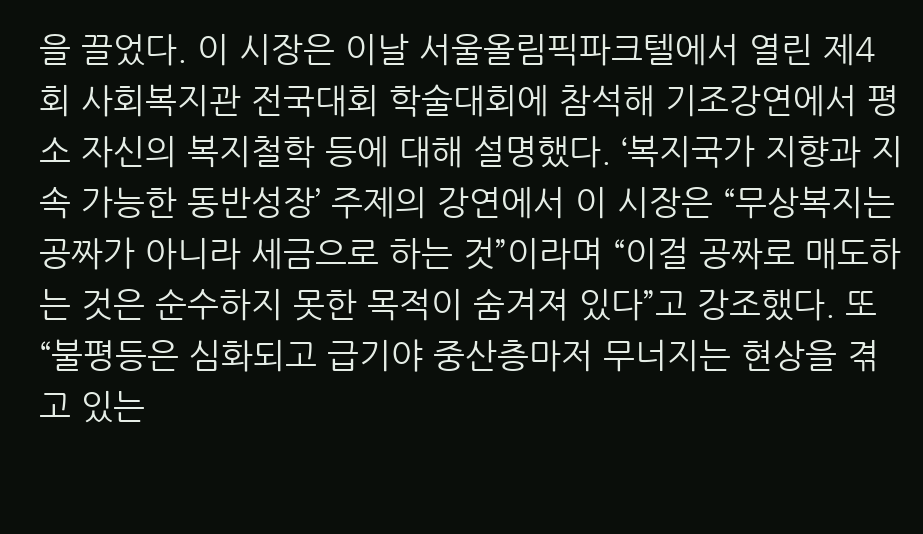을 끌었다. 이 시장은 이날 서울올림픽파크텔에서 열린 제4회 사회복지관 전국대회 학술대회에 참석해 기조강연에서 평소 자신의 복지철학 등에 대해 설명했다. ‘복지국가 지향과 지속 가능한 동반성장’ 주제의 강연에서 이 시장은 “무상복지는 공짜가 아니라 세금으로 하는 것”이라며 “이걸 공짜로 매도하는 것은 순수하지 못한 목적이 숨겨져 있다”고 강조했다. 또 “불평등은 심화되고 급기야 중산층마저 무너지는 현상을 겪고 있는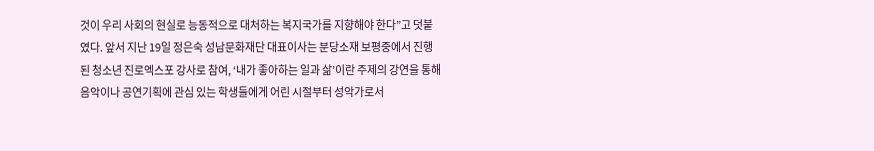것이 우리 사회의 현실로 능동적으로 대처하는 복지국가를 지향해야 한다”고 덧붙였다. 앞서 지난 19일 정은숙 성남문화재단 대표이사는 분당소재 보평중에서 진행된 청소년 진로엑스포 강사로 참여, ‘내가 좋아하는 일과 삶’이란 주제의 강연을 통해 음악이나 공연기획에 관심 있는 학생들에게 어린 시절부터 성악가로서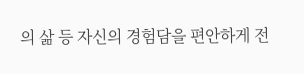의 삶 등 자신의 경험담을 편안하게 전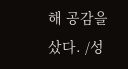해 공감을 샀다. /성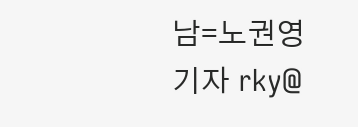남=노권영기자 rky@